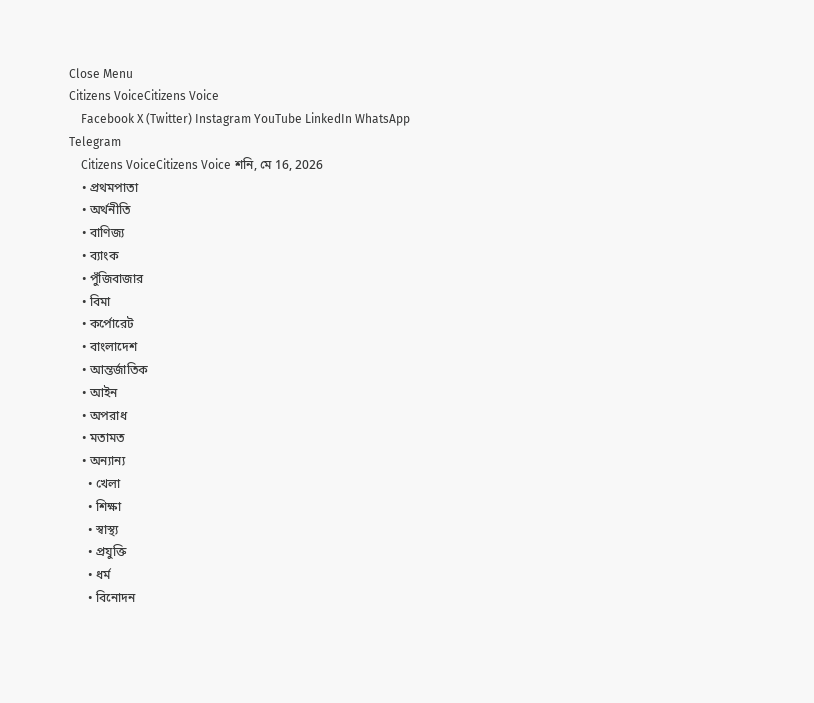Close Menu
Citizens VoiceCitizens Voice
    Facebook X (Twitter) Instagram YouTube LinkedIn WhatsApp Telegram
    Citizens VoiceCitizens Voice শনি, মে 16, 2026
    • প্রথমপাতা
    • অর্থনীতি
    • বাণিজ্য
    • ব্যাংক
    • পুঁজিবাজার
    • বিমা
    • কর্পোরেট
    • বাংলাদেশ
    • আন্তর্জাতিক
    • আইন
    • অপরাধ
    • মতামত
    • অন্যান্য
      • খেলা
      • শিক্ষা
      • স্বাস্থ্য
      • প্রযুক্তি
      • ধর্ম
      • বিনোদন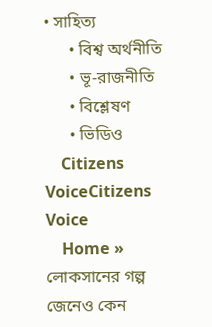• সাহিত্য
      • বিশ্ব অর্থনীতি
      • ভূ-রাজনীতি
      • বিশ্লেষণ
      • ভিডিও
    Citizens VoiceCitizens Voice
    Home » লোকসানের গল্প জেনেও কেন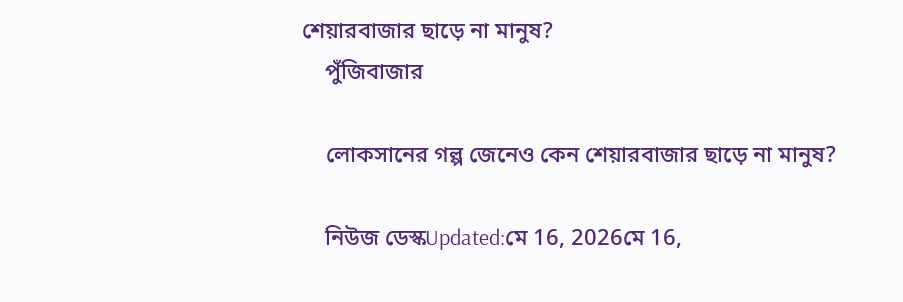শেয়ারবাজার ছাড়ে না মানুষ?
    পুঁজিবাজার

    লোকসানের গল্প জেনেও কেন শেয়ারবাজার ছাড়ে না মানুষ?

    নিউজ ডেস্কUpdated:মে 16, 2026মে 16,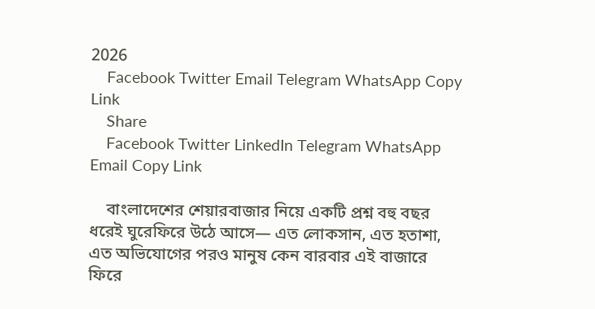2026
    Facebook Twitter Email Telegram WhatsApp Copy Link
    Share
    Facebook Twitter LinkedIn Telegram WhatsApp Email Copy Link

    বাংলাদেশের শেয়ারবাজার নিয়ে একটি প্রশ্ন বহু বছর ধরেই ঘুরেফিরে উঠে আসে— এত লোকসান, এত হতাশা, এত অভিযোগের পরও মানুষ কেন বারবার এই বাজারে ফিরে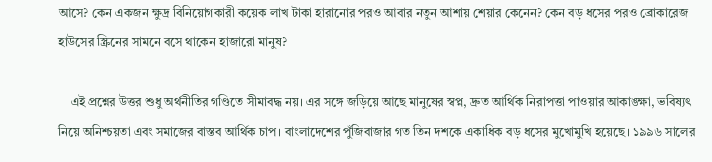আসে? কেন একজন ক্ষুদ্র বিনিয়োগকারী কয়েক লাখ টাকা হারানোর পরও আবার নতুন আশায় শেয়ার কেনেন? কেন বড় ধসের পরও ব্রোকারেজ হাউসের স্ক্রিনের সামনে বসে থাকেন হাজারো মানুষ?

    এই প্রশ্নের উত্তর শুধু অর্থনীতির গণ্ডিতে সীমাবদ্ধ নয়। এর সঙ্গে জড়িয়ে আছে মানুষের স্বপ্ন, দ্রুত আর্থিক নিরাপত্তা পাওয়ার আকাঙ্ক্ষা, ভবিষ্যৎ নিয়ে অনিশ্চয়তা এবং সমাজের বাস্তব আর্থিক চাপ। বাংলাদেশের পুঁজিবাজার গত তিন দশকে একাধিক বড় ধসের মুখোমুখি হয়েছে। ১৯৯৬ সালের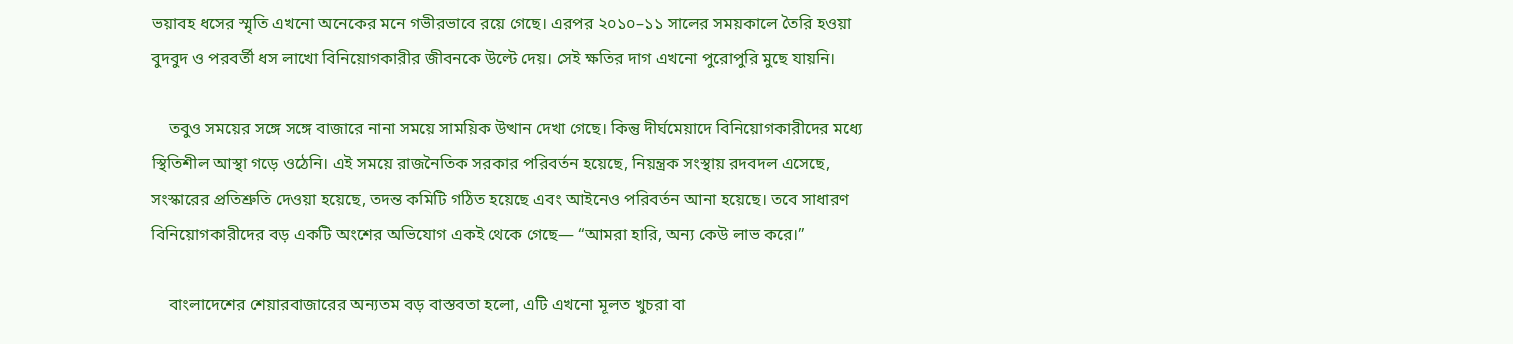ভয়াবহ ধসের স্মৃতি এখনো অনেকের মনে গভীরভাবে রয়ে গেছে। এরপর ২০১০–১১ সালের সময়কালে তৈরি হওয়া বুদবুদ ও পরবর্তী ধস লাখো বিনিয়োগকারীর জীবনকে উল্টে দেয়। সেই ক্ষতির দাগ এখনো পুরোপুরি মুছে যায়নি।

    তবুও সময়ের সঙ্গে সঙ্গে বাজারে নানা সময়ে সাময়িক উত্থান দেখা গেছে। কিন্তু দীর্ঘমেয়াদে বিনিয়োগকারীদের মধ্যে স্থিতিশীল আস্থা গড়ে ওঠেনি। এই সময়ে রাজনৈতিক সরকার পরিবর্তন হয়েছে, নিয়ন্ত্রক সংস্থায় রদবদল এসেছে, সংস্কারের প্রতিশ্রুতি দেওয়া হয়েছে, তদন্ত কমিটি গঠিত হয়েছে এবং আইনেও পরিবর্তন আনা হয়েছে। তবে সাধারণ বিনিয়োগকারীদের বড় একটি অংশের অভিযোগ একই থেকে গেছে— “আমরা হারি, অন্য কেউ লাভ করে।”

    বাংলাদেশের শেয়ারবাজারের অন্যতম বড় বাস্তবতা হলো, এটি এখনো মূলত খুচরা বা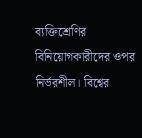ব্যক্তিশ্রেণির বিনিয়োগকারীদের ওপর নির্ভরশীল। বিশ্বের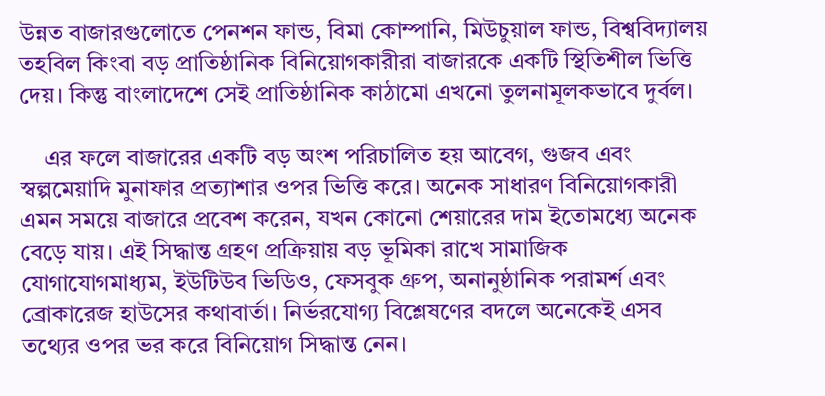উন্নত বাজারগুলোতে পেনশন ফান্ড, বিমা কোম্পানি, মিউচুয়াল ফান্ড, বিশ্ববিদ্যালয় তহবিল কিংবা বড় প্রাতিষ্ঠানিক বিনিয়োগকারীরা বাজারকে একটি স্থিতিশীল ভিত্তি দেয়। কিন্তু বাংলাদেশে সেই প্রাতিষ্ঠানিক কাঠামো এখনো তুলনামূলকভাবে দুর্বল।

    এর ফলে বাজারের একটি বড় অংশ পরিচালিত হয় আবেগ, গুজব এবং স্বল্পমেয়াদি মুনাফার প্রত্যাশার ওপর ভিত্তি করে। অনেক সাধারণ বিনিয়োগকারী এমন সময়ে বাজারে প্রবেশ করেন, যখন কোনো শেয়ারের দাম ইতোমধ্যে অনেক বেড়ে যায়। এই সিদ্ধান্ত গ্রহণ প্রক্রিয়ায় বড় ভূমিকা রাখে সামাজিক যোগাযোগমাধ্যম, ইউটিউব ভিডিও, ফেসবুক গ্রুপ, অনানুষ্ঠানিক পরামর্শ এবং ব্রোকারেজ হাউসের কথাবার্তা। নির্ভরযোগ্য বিশ্লেষণের বদলে অনেকেই এসব তথ্যের ওপর ভর করে বিনিয়োগ সিদ্ধান্ত নেন।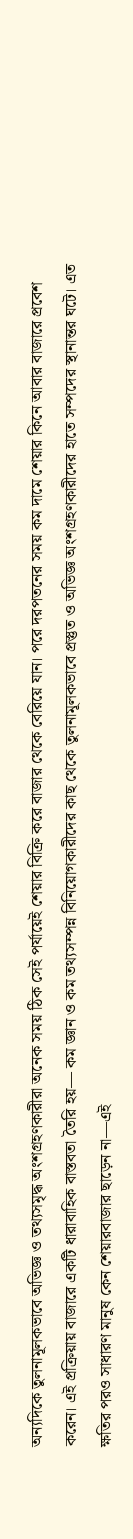অন্যদিকে তুলনামূলকভাবে অভিজ্ঞ ও তথ্যসমৃদ্ধ অংশগ্রহণকারীরা অনেক সময় ঠিক সেই পর্যায়েই শেয়ার বিক্রি করে বাজার থেকে বেরিয়ে যান। পরে দরপতনের সময় কম দামে শেয়ার কিনে আবার বাজারে প্রবেশ করেন। এই প্রক্রিয়ায় বাজারে একটি ধারাবাহিক বাস্তবতা তৈরি হয়— কম জ্ঞান ও কম তথ্যসম্পন্ন বিনিয়োগকারীদের কাছ থেকে তুলনামূলকভাবে প্রস্তুত ও অভিজ্ঞ অংশগ্রহণকারীদের হাতে সম্পদের স্থানান্তর ঘটে। এত ক্ষতির পরও সাধারণ মানুষ কেন শেয়ারবাজার ছাড়েন না—এই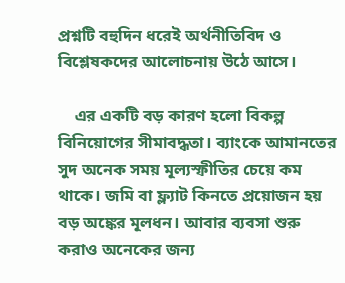প্রশ্নটি বহুদিন ধরেই অর্থনীতিবিদ ও বিশ্লেষকদের আলোচনায় উঠে আসে।

    এর একটি বড় কারণ হলো বিকল্প বিনিয়োগের সীমাবদ্ধতা। ব্যাংকে আমানতের সুদ অনেক সময় মূল্যস্ফীতির চেয়ে কম থাকে। জমি বা ফ্ল্যাট কিনতে প্রয়োজন হয় বড় অঙ্কের মূলধন। আবার ব্যবসা শুরু করাও অনেকের জন্য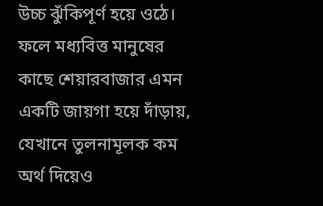উচ্চ ঝুঁকিপূর্ণ হয়ে ওঠে। ফলে মধ্যবিত্ত মানুষের কাছে শেয়ারবাজার এমন একটি জায়গা হয়ে দাঁড়ায়, যেখানে তুলনামূলক কম অর্থ দিয়েও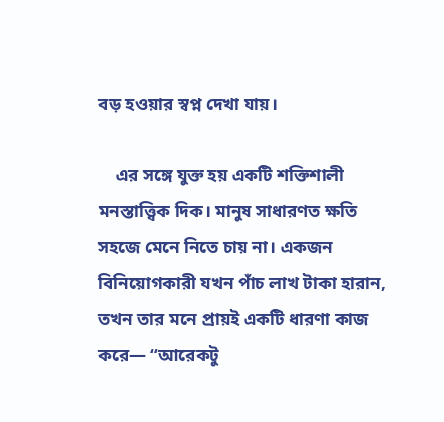বড় হওয়ার স্বপ্ন দেখা যায়।

    এর সঙ্গে যুক্ত হয় একটি শক্তিশালী মনস্তাত্ত্বিক দিক। মানুষ সাধারণত ক্ষতি সহজে মেনে নিতে চায় না। একজন বিনিয়োগকারী যখন পাঁচ লাখ টাকা হারান, তখন তার মনে প্রায়ই একটি ধারণা কাজ করে— “আরেকটু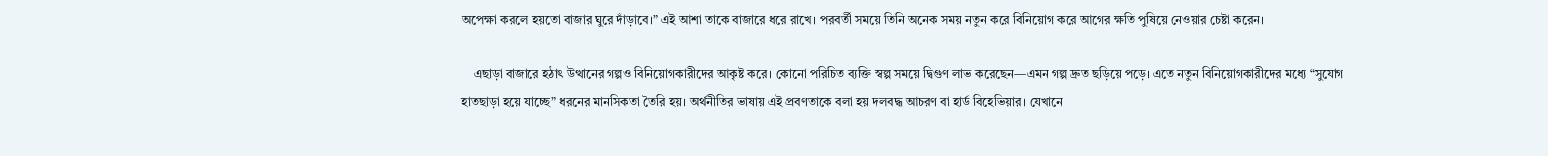অপেক্ষা করলে হয়তো বাজার ঘুরে দাঁড়াবে।” এই আশা তাকে বাজারে ধরে রাখে। পরবর্তী সময়ে তিনি অনেক সময় নতুন করে বিনিয়োগ করে আগের ক্ষতি পুষিয়ে নেওয়ার চেষ্টা করেন।

    এছাড়া বাজারে হঠাৎ উত্থানের গল্পও বিনিয়োগকারীদের আকৃষ্ট করে। কোনো পরিচিত ব্যক্তি স্বল্প সময়ে দ্বিগুণ লাভ করেছেন—এমন গল্প দ্রুত ছড়িয়ে পড়ে। এতে নতুন বিনিয়োগকারীদের মধ্যে “সুযোগ হাতছাড়া হয়ে যাচ্ছে” ধরনের মানসিকতা তৈরি হয়। অর্থনীতির ভাষায় এই প্রবণতাকে বলা হয় দলবদ্ধ আচরণ বা হার্ড বিহেভিয়ার। যেখানে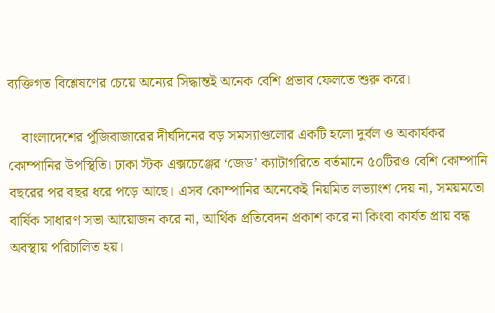ব্যক্তিগত বিশ্লেষণের চেয়ে অন্যের সিদ্ধান্তই অনেক বেশি প্রভাব ফেলতে শুরু করে।

    বাংলাদেশের পুঁজিবাজারের দীর্ঘদিনের বড় সমস্যাগুলোর একটি হলো দুর্বল ও অকার্যকর কোম্পানির উপস্থিতি। ঢাকা স্টক এক্সচেঞ্জের ‘জেড’ ক্যাটাগরিতে বর্তমানে ৫০টিরও বেশি কোম্পানি বছরের পর বছর ধরে পড়ে আছে। এসব কোম্পানির অনেকেই নিয়মিত লভ্যাংশ দেয় না, সময়মতো বার্ষিক সাধারণ সভা আয়োজন করে না, আর্থিক প্রতিবেদন প্রকাশ করে না কিংবা কার্যত প্রায় বন্ধ অবস্থায় পরিচালিত হয়।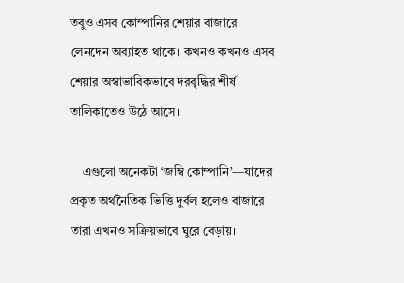তবুও এসব কোম্পানির শেয়ার বাজারে লেনদেন অব্যাহত থাকে। কখনও কখনও এসব শেয়ার অস্বাভাবিকভাবে দরবৃদ্ধির শীর্ষ তালিকাতেও উঠে আসে।

    এগুলো অনেকটা ‘জম্বি কোম্পানি’—যাদের প্রকৃত অর্থনৈতিক ভিত্তি দুর্বল হলেও বাজারে তারা এখনও সক্রিয়ভাবে ঘুরে বেড়ায়।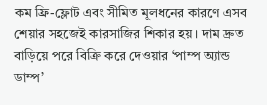কম ফ্রি-ফ্লোট এবং সীমিত মূলধনের কারণে এসব শেয়ার সহজেই কারসাজির শিকার হয়। দাম দ্রুত বাড়িয়ে পরে বিক্রি করে দেওয়ার ‘পাম্প অ্যান্ড ডাম্প’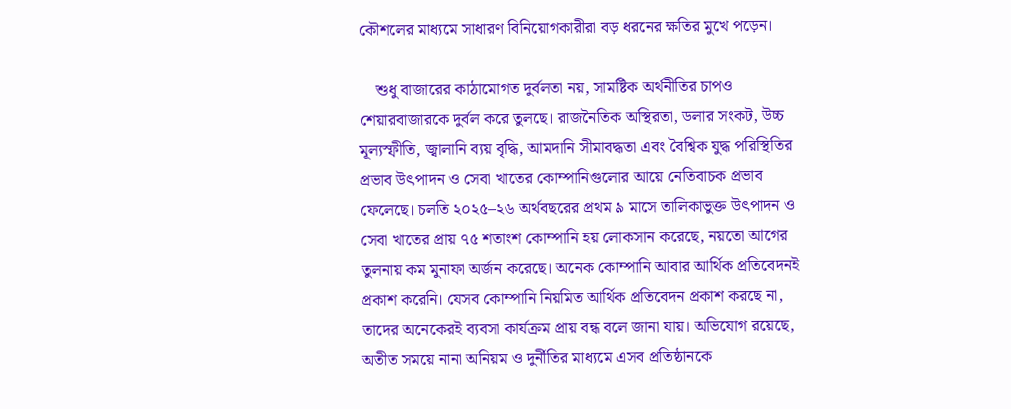কৌশলের মাধ্যমে সাধারণ বিনিয়োগকারীরা বড় ধরনের ক্ষতির মুখে পড়েন।

    শুধু বাজারের কাঠামোগত দুর্বলতা নয়, সামষ্টিক অর্থনীতির চাপও শেয়ারবাজারকে দুর্বল করে তুলছে। রাজনৈতিক অস্থিরতা, ডলার সংকট, উচ্চ মূল্যস্ফীতি, জ্বালানি ব্যয় বৃদ্ধি, আমদানি সীমাবদ্ধতা এবং বৈশ্বিক যুদ্ধ পরিস্থিতির প্রভাব উৎপাদন ও সেবা খাতের কোম্পানিগুলোর আয়ে নেতিবাচক প্রভাব ফেলেছে। চলতি ২০২৫–২৬ অর্থবছরের প্রথম ৯ মাসে তালিকাভুক্ত উৎপাদন ও সেবা খাতের প্রায় ৭৫ শতাংশ কোম্পানি হয় লোকসান করেছে, নয়তো আগের তুলনায় কম মুনাফা অর্জন করেছে। অনেক কোম্পানি আবার আর্থিক প্রতিবেদনই প্রকাশ করেনি। যেসব কোম্পানি নিয়মিত আর্থিক প্রতিবেদন প্রকাশ করছে না, তাদের অনেকেরই ব্যবসা কার্যক্রম প্রায় বন্ধ বলে জানা যায়। অভিযোগ রয়েছে, অতীত সময়ে নানা অনিয়ম ও দুর্নীতির মাধ্যমে এসব প্রতিষ্ঠানকে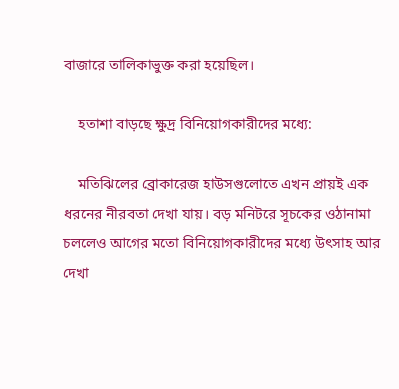বাজারে তালিকাভুক্ত করা হয়েছিল।

    হতাশা বাড়ছে ক্ষুদ্র বিনিয়োগকারীদের মধ্যে:

    মতিঝিলের ব্রোকারেজ হাউসগুলোতে এখন প্রায়ই এক ধরনের নীরবতা দেখা যায়। বড় মনিটরে সূচকের ওঠানামা চললেও আগের মতো বিনিয়োগকারীদের মধ্যে উৎসাহ আর দেখা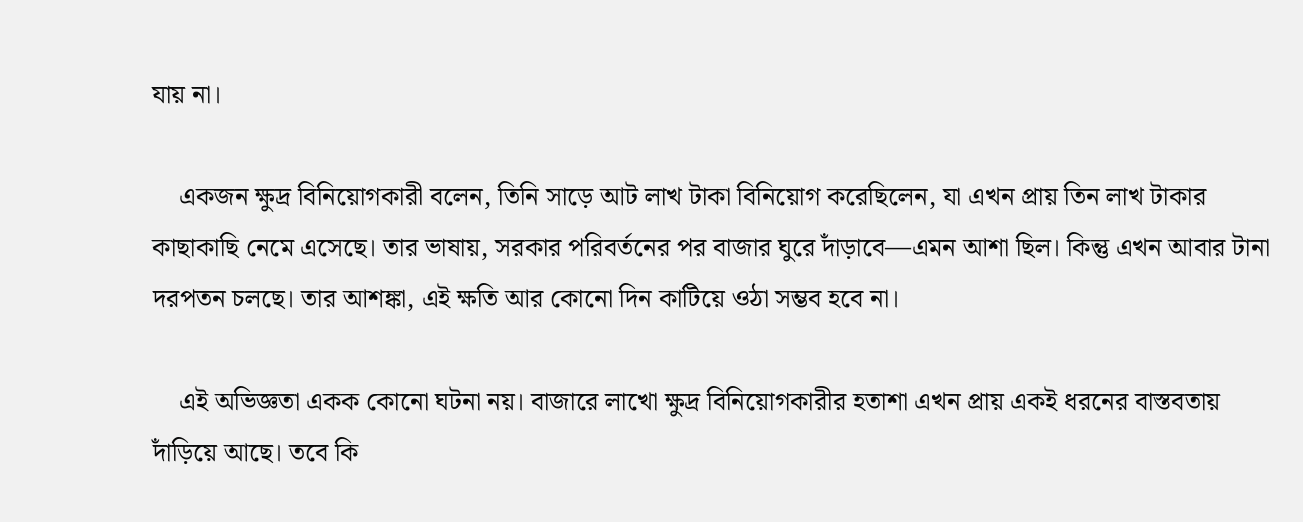যায় না।

    একজন ক্ষুদ্র বিনিয়োগকারী বলেন, তিনি সাড়ে আট লাখ টাকা বিনিয়োগ করেছিলেন, যা এখন প্রায় তিন লাখ টাকার কাছাকাছি নেমে এসেছে। তার ভাষায়, সরকার পরিবর্তনের পর বাজার ঘুরে দাঁড়াবে—এমন আশা ছিল। কিন্তু এখন আবার টানা দরপতন চলছে। তার আশঙ্কা, এই ক্ষতি আর কোনো দিন কাটিয়ে ওঠা সম্ভব হবে না।

    এই অভিজ্ঞতা একক কোনো ঘটনা নয়। বাজারে লাখো ক্ষুদ্র বিনিয়োগকারীর হতাশা এখন প্রায় একই ধরনের বাস্তবতায় দাঁড়িয়ে আছে। তবে কি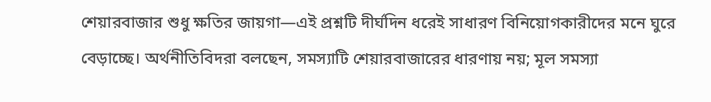শেয়ারবাজার শুধু ক্ষতির জায়গা—এই প্রশ্নটি দীর্ঘদিন ধরেই সাধারণ বিনিয়োগকারীদের মনে ঘুরে বেড়াচ্ছে। অর্থনীতিবিদরা বলছেন, সমস্যাটি শেয়ারবাজারের ধারণায় নয়; মূল সমস্যা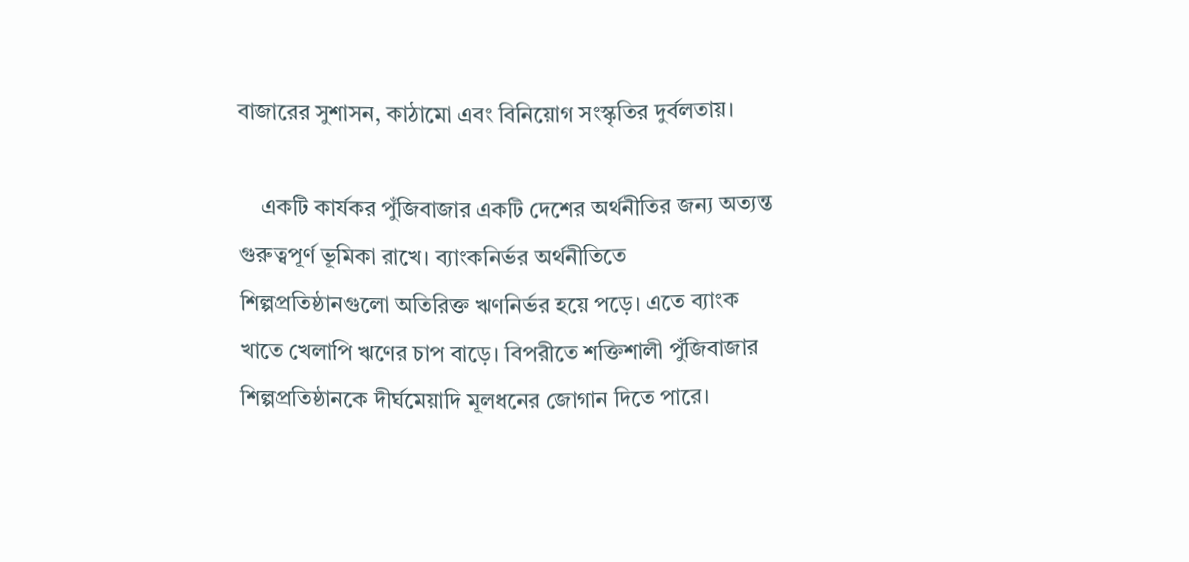বাজারের সুশাসন, কাঠামো এবং বিনিয়োগ সংস্কৃতির দুর্বলতায়।

    একটি কার্যকর পুঁজিবাজার একটি দেশের অর্থনীতির জন্য অত্যন্ত গুরুত্বপূর্ণ ভূমিকা রাখে। ব্যাংকনির্ভর অর্থনীতিতে শিল্পপ্রতিষ্ঠানগুলো অতিরিক্ত ঋণনির্ভর হয়ে পড়ে। এতে ব্যাংক খাতে খেলাপি ঋণের চাপ বাড়ে। বিপরীতে শক্তিশালী পুঁজিবাজার শিল্পপ্রতিষ্ঠানকে দীর্ঘমেয়াদি মূলধনের জোগান দিতে পারে।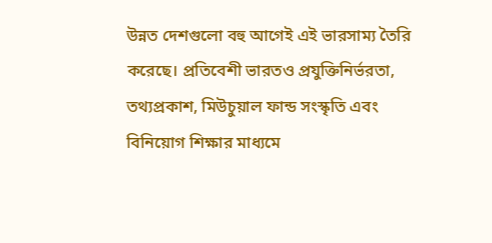উন্নত দেশগুলো বহু আগেই এই ভারসাম্য তৈরি করেছে। প্রতিবেশী ভারতও প্রযুক্তিনির্ভরতা, তথ্যপ্রকাশ, মিউচুয়াল ফান্ড সংস্কৃতি এবং বিনিয়োগ শিক্ষার মাধ্যমে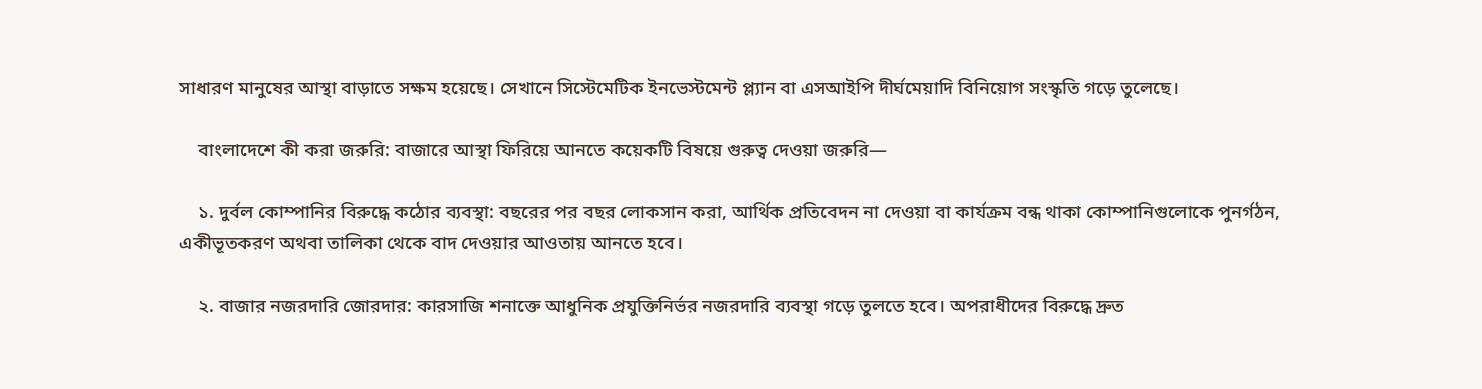সাধারণ মানুষের আস্থা বাড়াতে সক্ষম হয়েছে। সেখানে সিস্টেমেটিক ইনভেস্টমেন্ট প্ল্যান বা এসআইপি দীর্ঘমেয়াদি বিনিয়োগ সংস্কৃতি গড়ে তুলেছে।

    বাংলাদেশে কী করা জরুরি: বাজারে আস্থা ফিরিয়ে আনতে কয়েকটি বিষয়ে গুরুত্ব দেওয়া জরুরি—

    ১. দুর্বল কোম্পানির বিরুদ্ধে কঠোর ব্যবস্থা: বছরের পর বছর লোকসান করা, আর্থিক প্রতিবেদন না দেওয়া বা কার্যক্রম বন্ধ থাকা কোম্পানিগুলোকে পুনর্গঠন, একীভূতকরণ অথবা তালিকা থেকে বাদ দেওয়ার আওতায় আনতে হবে।

    ২. বাজার নজরদারি জোরদার: কারসাজি শনাক্তে আধুনিক প্রযুক্তিনির্ভর নজরদারি ব্যবস্থা গড়ে তুলতে হবে। অপরাধীদের বিরুদ্ধে দ্রুত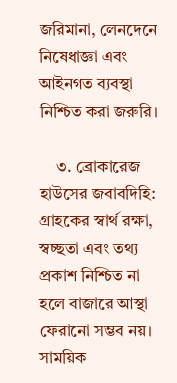জরিমানা, লেনদেনে নিষেধাজ্ঞা এবং আইনগত ব্যবস্থা নিশ্চিত করা জরুরি।

    ৩. ব্রোকারেজ হাউসের জবাবদিহি: গ্রাহকের স্বার্থ রক্ষা, স্বচ্ছতা এবং তথ্য প্রকাশ নিশ্চিত না হলে বাজারে আস্থা ফেরানো সম্ভব নয়। সাময়িক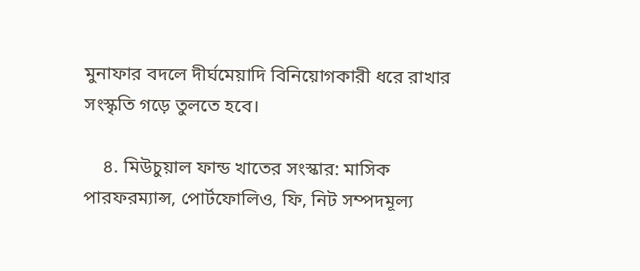মুনাফার বদলে দীর্ঘমেয়াদি বিনিয়োগকারী ধরে রাখার সংস্কৃতি গড়ে তুলতে হবে।

    ৪. মিউচুয়াল ফান্ড খাতের সংস্কার: মাসিক পারফরম্যান্স, পোর্টফোলিও, ফি, নিট সম্পদমূল্য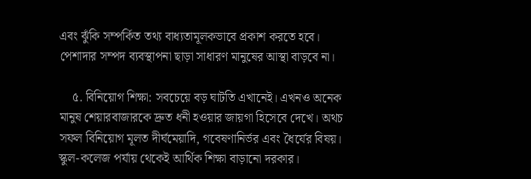এবং ঝুঁকি সম্পর্কিত তথ্য বাধ্যতামূলকভাবে প্রকাশ করতে হবে। পেশাদার সম্পদ ব্যবস্থাপনা ছাড়া সাধারণ মানুষের আস্থা বাড়বে না।

    ৫. বিনিয়োগ শিক্ষা: সবচেয়ে বড় ঘাটতি এখানেই। এখনও অনেক মানুষ শেয়ারবাজারকে দ্রুত ধনী হওয়ার জায়গা হিসেবে দেখে। অথচ সফল বিনিয়োগ মূলত দীর্ঘমেয়াদি, গবেষণানির্ভর এবং ধৈর্যের বিষয়। স্কুল-কলেজ পর্যায় থেকেই আর্থিক শিক্ষা বাড়ানো দরকার।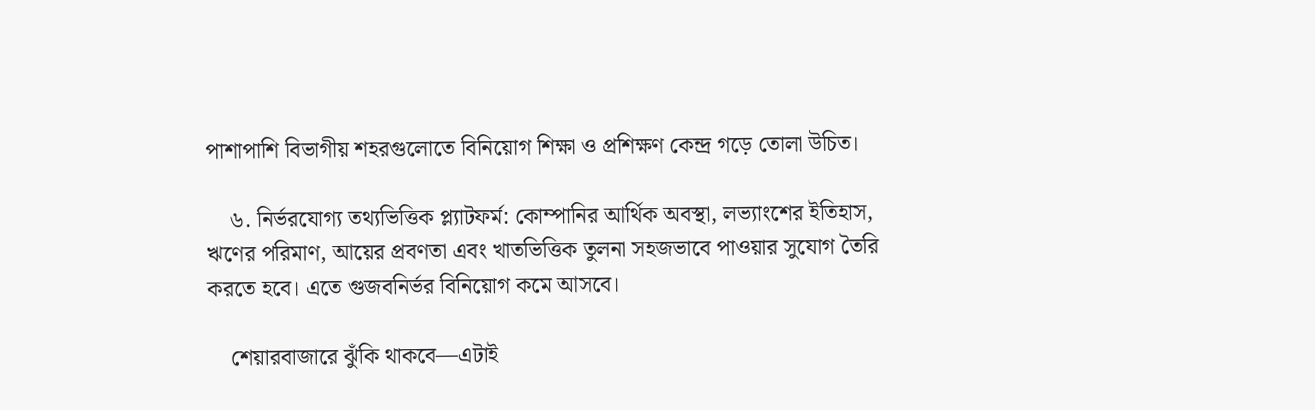পাশাপাশি বিভাগীয় শহরগুলোতে বিনিয়োগ শিক্ষা ও প্রশিক্ষণ কেন্দ্র গড়ে তোলা উচিত।

    ৬. নির্ভরযোগ্য তথ্যভিত্তিক প্ল্যাটফর্ম: কোম্পানির আর্থিক অবস্থা, লভ্যাংশের ইতিহাস, ঋণের পরিমাণ, আয়ের প্রবণতা এবং খাতভিত্তিক তুলনা সহজভাবে পাওয়ার সুযোগ তৈরি করতে হবে। এতে গুজবনির্ভর বিনিয়োগ কমে আসবে।

    শেয়ারবাজারে ঝুঁকি থাকবে—এটাই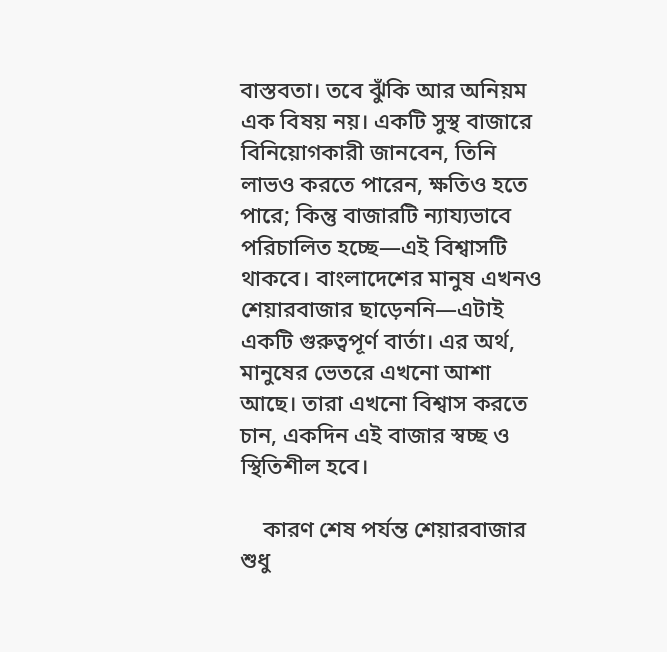বাস্তবতা। তবে ঝুঁকি আর অনিয়ম এক বিষয় নয়। একটি সুস্থ বাজারে বিনিয়োগকারী জানবেন, তিনি লাভও করতে পারেন, ক্ষতিও হতে পারে; কিন্তু বাজারটি ন্যায্যভাবে পরিচালিত হচ্ছে—এই বিশ্বাসটি থাকবে। বাংলাদেশের মানুষ এখনও শেয়ারবাজার ছাড়েননি—এটাই একটি গুরুত্বপূর্ণ বার্তা। এর অর্থ, মানুষের ভেতরে এখনো আশা আছে। তারা এখনো বিশ্বাস করতে চান, একদিন এই বাজার স্বচ্ছ ও স্থিতিশীল হবে।

    কারণ শেষ পর্যন্ত শেয়ারবাজার শুধু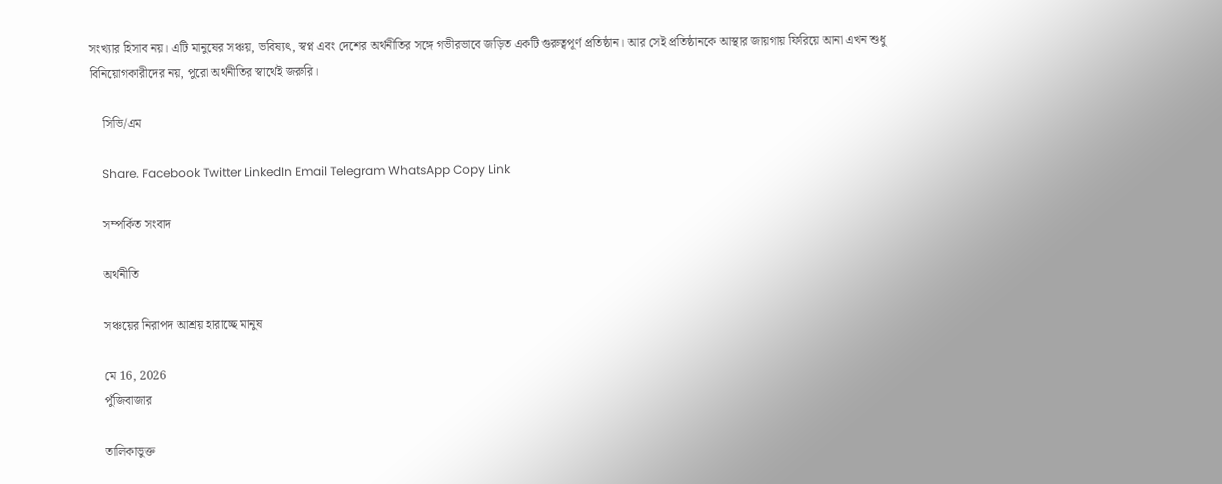সংখ্যার হিসাব নয়। এটি মানুষের সঞ্চয়, ভবিষ্যৎ, স্বপ্ন এবং দেশের অর্থনীতির সঙ্গে গভীরভাবে জড়িত একটি গুরুত্বপূর্ণ প্রতিষ্ঠান। আর সেই প্রতিষ্ঠানকে আস্থার জায়গায় ফিরিয়ে আনা এখন শুধু বিনিয়োগকারীদের নয়, পুরো অর্থনীতির স্বার্থেই জরুরি।

    সিভি/এম

    Share. Facebook Twitter LinkedIn Email Telegram WhatsApp Copy Link

    সম্পর্কিত সংবাদ

    অর্থনীতি

    সঞ্চয়ের নিরাপদ আশ্রয় হারাচ্ছে মানুষ

    মে 16, 2026
    পুঁজিবাজার

    তালিকাভুক্ত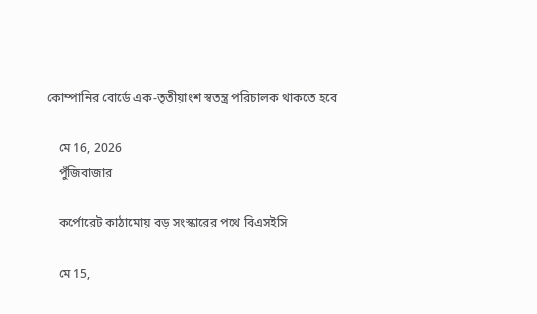কোম্পানির বোর্ডে এক-তৃতীয়াংশ স্বতন্ত্র পরিচালক থাকতে হবে

    মে 16, 2026
    পুঁজিবাজার

    কর্পোরেট কাঠামোয় বড় সংস্কারের পথে বিএসইসি

    মে 15,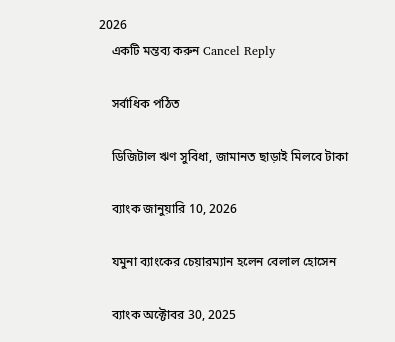2026
    একটি মন্তব্য করুন Cancel Reply

    সর্বাধিক পঠিত

    ডিজিটাল ঋণ সুবিধা, জামানত ছাড়াই মিলবে টাকা

    ব্যাংক জানুয়ারি 10, 2026

    যমুনা ব্যাংকের চেয়ারম্যান হলেন বেলাল হোসেন

    ব্যাংক অক্টোবর 30, 2025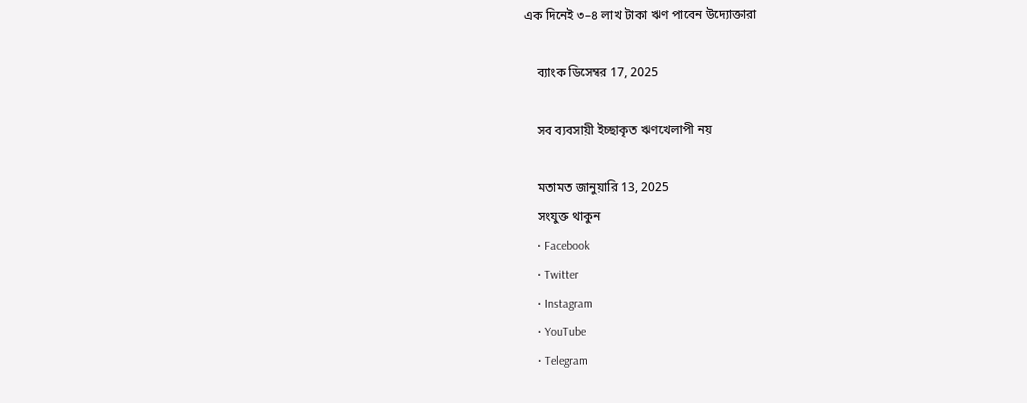এক দিনেই ৩–৪ লাখ টাকা ঋণ পাবেন উদ্যোক্তারা

    ব্যাংক ডিসেম্বর 17, 2025

    সব ব্যবসায়ী ইচ্ছাকৃত ঋণখেলাপী নয়

    মতামত জানুয়ারি 13, 2025
    সংযুক্ত থাকুন
    • Facebook
    • Twitter
    • Instagram
    • YouTube
    • Telegram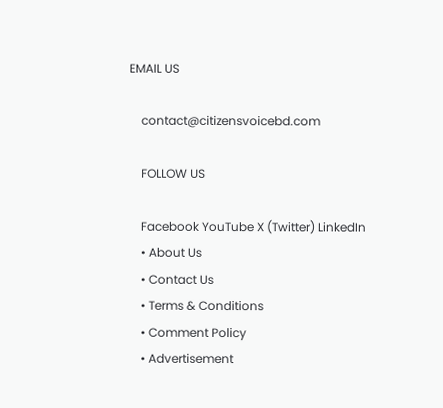EMAIL US

    contact@citizensvoicebd.com

    FOLLOW US

    Facebook YouTube X (Twitter) LinkedIn
    • About Us
    • Contact Us
    • Terms & Conditions
    • Comment Policy
    • Advertisement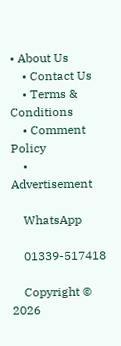• About Us
    • Contact Us
    • Terms & Conditions
    • Comment Policy
    • Advertisement

    WhatsApp

    01339-517418

    Copyright © 2026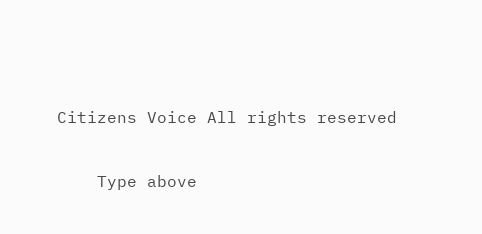Citizens Voice All rights reserved

    Type above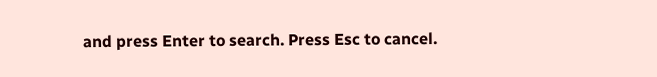and press Enter to search. Press Esc to cancel.